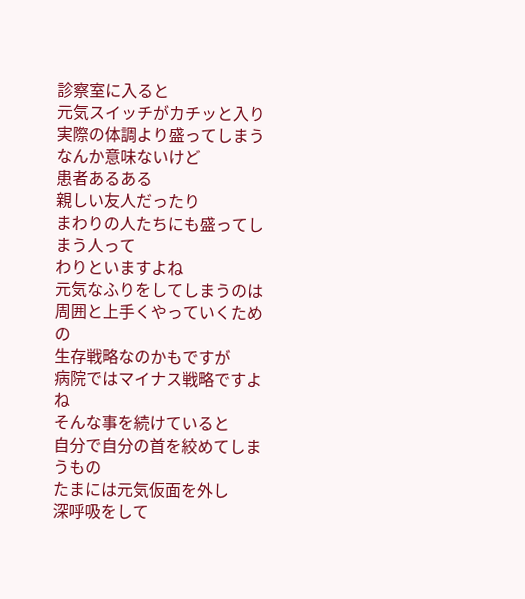診察室に入ると
元気スイッチがカチッと入り
実際の体調より盛ってしまう
なんか意味ないけど
患者あるある
親しい友人だったり
まわりの人たちにも盛ってしまう人って
わりといますよね
元気なふりをしてしまうのは
周囲と上手くやっていくための
生存戦略なのかもですが
病院ではマイナス戦略ですよね
そんな事を続けていると
自分で自分の首を絞めてしまうもの
たまには元気仮面を外し
深呼吸をして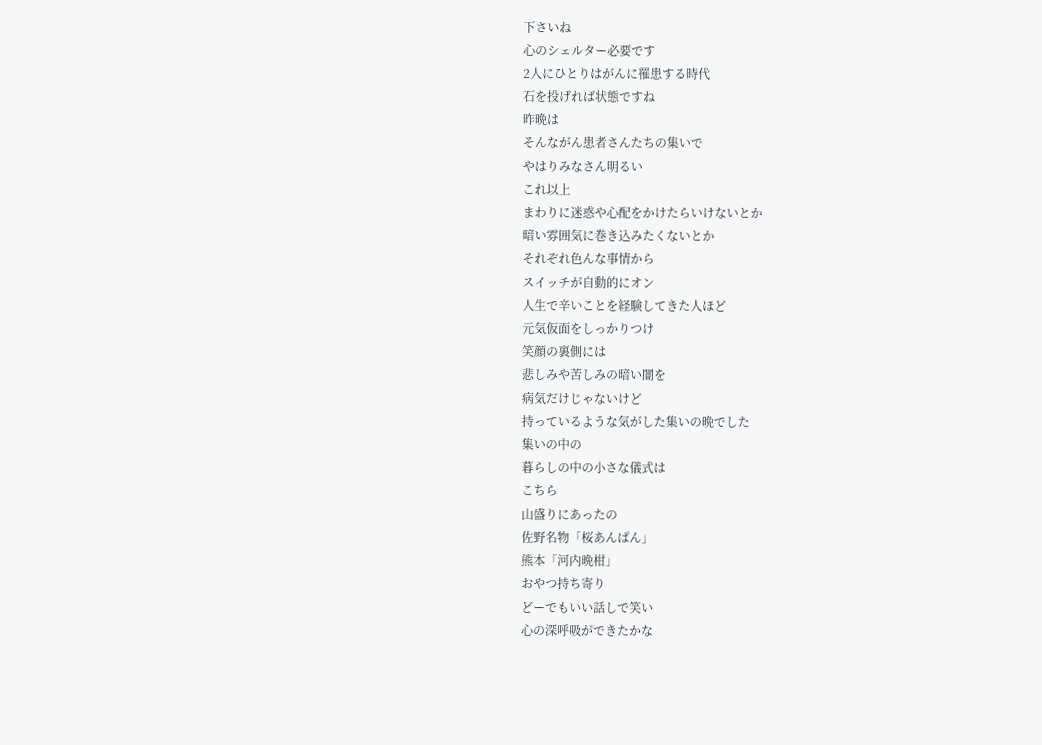下さいね
心のシェルター必要です
2人にひとりはがんに罹患する時代
石を投げれば状態ですね
昨晩は
そんながん患者さんたちの集いで
やはりみなさん明るい
これ以上
まわりに迷惑や心配をかけたらいけないとか
暗い雰囲気に巻き込みたくないとか
それぞれ色んな事情から
スイッチが自動的にオン
人生で辛いことを経験してきた人ほど
元気仮面をしっかりつけ
笑顔の裏側には
悲しみや苦しみの暗い闇を
病気だけじゃないけど
持っているような気がした集いの晩でした
集いの中の
暮らしの中の小さな儀式は
こちら
山盛りにあったの
佐野名物「桜あんぱん」
熊本「河内晩柑」
おやつ持ち寄り
どーでもいい話しで笑い
心の深呼吸ができたかな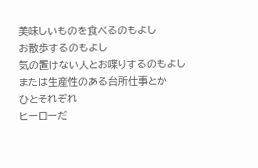美味しいものを食べるのもよし
お散歩するのもよし
気の置けない人とお喋りするのもよし
または生産性のある台所仕事とか
ひとそれぞれ
ヒーローだ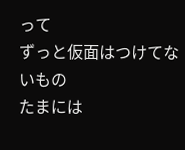って
ずっと仮面はつけてないもの
たまには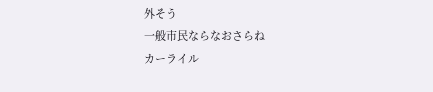外そう
一般市民ならなおさらね
カーライル